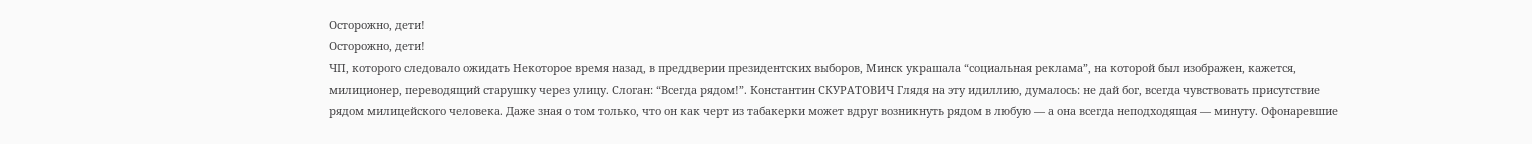Осторожно, дети!
Осторожно, дети!
ЧП, которого следовало ожидать Некоторое время назад, в преддверии президентских выборов, Минск украшала “социальная реклама”, на которой был изображен, кажется, милиционер, переводящий старушку через улицу. Слоган: “Всегда рядом!”. Константин СКУРАТОВИЧ Глядя на эту идиллию, думалось: не дай бог, всегда чувствовать присутствие рядом милицейского человека. Даже зная о том только, что он как черт из табакерки может вдруг возникнуть рядом в любую — а она всегда неподходящая — минуту. Офонаревшие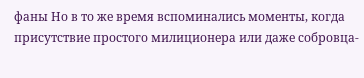фаны Но в то же время вспоминались моменты, когда присутствие простого милиционера или даже собровца-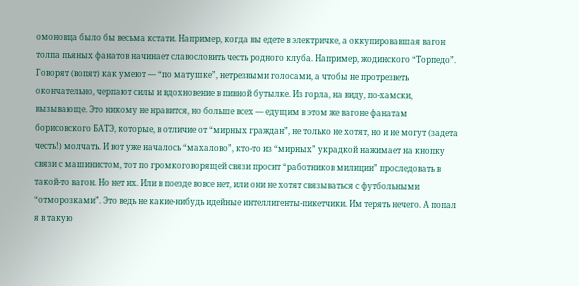омоновца было бы весьма кстати. Например, когда вы едете в электричке, а оккупировавшая вагон толпа пьяных фанатов начинает славословить честь родного клуба. Например, жодинского “Торпедо”. Говорят (вопят) как умеют — “по матушке”, нетрезвыми голосами, а чтобы не протрезветь окончательно, черпают силы и вдохновение в пивной бутылке. Из горла, на виду, по-хамски, вызывающе. Это никому не нравится, но больше всех — едущим в этом же вагоне фанатам борисовского БАТЭ, которые, в отличие от “мирных граждан”, не только не хотят, но и не могут (задета честь!) молчать. И вот уже началось “махалово”, кто-то из “мирных” украдкой нажимает на кнопку связи с машинистом, тот по громкоговорящей связи просит “работников милиции” проследовать в такой-то вагон. Но нет их. Или в поезде вовсе нет, или они не хотят связываться с футбольными “отморозками”. Это ведь не какие-нибудь идейные интеллигенты-пикетчики. Им терять нечего. А попал я в такую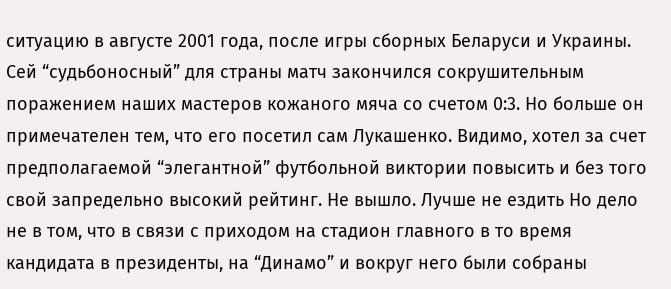ситуацию в августе 2001 года, после игры сборных Беларуси и Украины. Сей “судьбоносный” для страны матч закончился сокрушительным поражением наших мастеров кожаного мяча со счетом 0:3. Но больше он примечателен тем, что его посетил сам Лукашенко. Видимо, хотел за счет предполагаемой “элегантной” футбольной виктории повысить и без того свой запредельно высокий рейтинг. Не вышло. Лучше не ездить Но дело не в том, что в связи с приходом на стадион главного в то время кандидата в президенты, на “Динамо” и вокруг него были собраны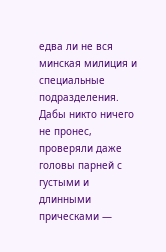едва ли не вся минская милиция и специальные подразделения. Дабы никто ничего не пронес, проверяли даже головы парней с густыми и длинными прическами —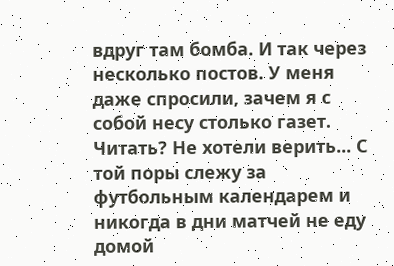вдруг там бомба. И так через несколько постов. У меня даже спросили, зачем я с собой несу столько газет. Читать? Не хотели верить... С той поры слежу за футбольным календарем и никогда в дни матчей не еду домой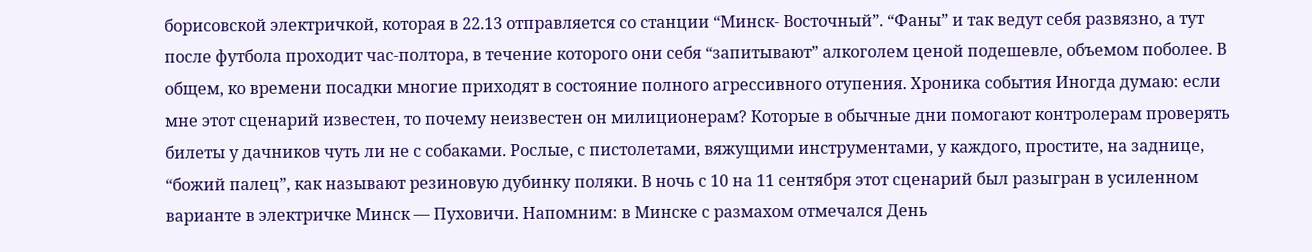борисовской электричкой, которая в 22.13 отправляется со станции “Минск- Восточный”. “Фаны” и так ведут себя развязно, а тут после футбола проходит час-полтора, в течение которого они себя “запитывают” алкоголем ценой подешевле, объемом поболее. В общем, ко времени посадки многие приходят в состояние полного агрессивного отупения. Хроника события Иногда думаю: если мне этот сценарий известен, то почему неизвестен он милиционерам? Которые в обычные дни помогают контролерам проверять билеты у дачников чуть ли не с собаками. Рослые, с пистолетами, вяжущими инструментами, у каждого, простите, на заднице, “божий палец”, как называют резиновую дубинку поляки. В ночь с 10 на 11 сентября этот сценарий был разыгран в усиленном варианте в электричке Минск — Пуховичи. Напомним: в Минске с размахом отмечался День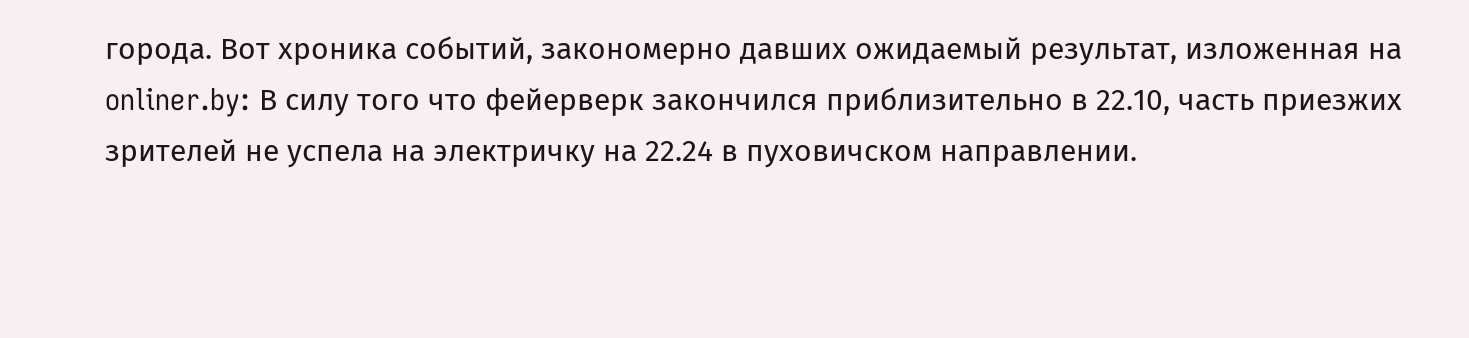города. Вот хроника событий, закономерно давших ожидаемый результат, изложенная на onliner.by: В силу того что фейерверк закончился приблизительно в 22.10, часть приезжих зрителей не успела на электричку на 22.24 в пуховичском направлении.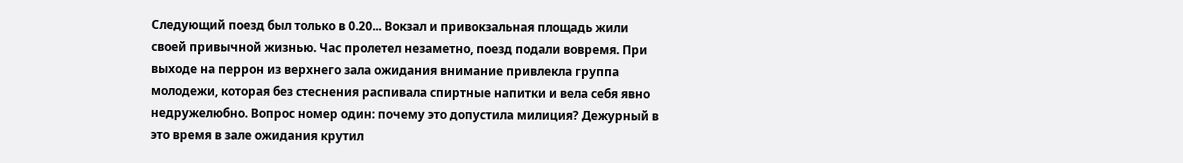Следующий поезд был только в 0.20... Вокзал и привокзальная площадь жили своей привычной жизнью. Час пролетел незаметно, поезд подали вовремя. При выходе на перрон из верхнего зала ожидания внимание привлекла группа молодежи, которая без стеснения распивала спиртные напитки и вела себя явно недружелюбно. Вопрос номер один: почему это допустила милиция? Дежурный в это время в зале ожидания крутил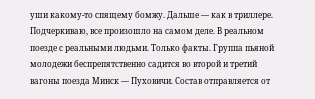уши какому-то спящему бомжу. Дальше — как в триллере. Подчеркиваю, все произошло на самом деле. В реальном поезде с реальными людьми. Только факты. Группа пьяной молодежи беспрепятственно садится во второй и третий вагоны поезда Минск — Пуховичи. Состав отправляется от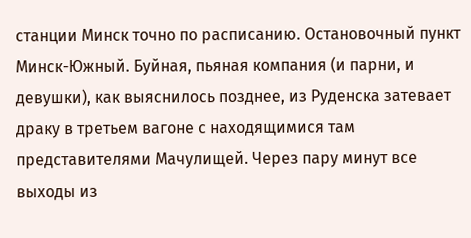станции Минск точно по расписанию. Остановочный пункт Минск-Южный. Буйная, пьяная компания (и парни, и девушки), как выяснилось позднее, из Руденска затевает драку в третьем вагоне с находящимися там представителями Мачулищей. Через пару минут все выходы из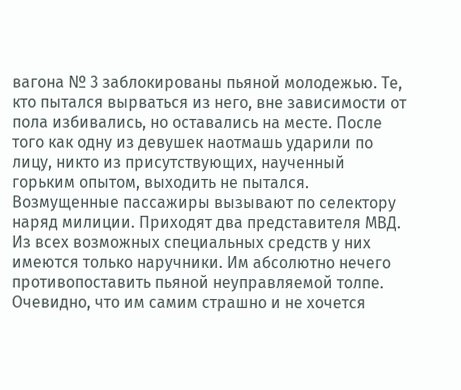вагона № 3 заблокированы пьяной молодежью. Те, кто пытался вырваться из него, вне зависимости от пола избивались, но оставались на месте. После того как одну из девушек наотмашь ударили по лицу, никто из присутствующих, наученный горьким опытом, выходить не пытался. Возмущенные пассажиры вызывают по селектору наряд милиции. Приходят два представителя МВД. Из всех возможных специальных средств у них имеются только наручники. Им абсолютно нечего противопоставить пьяной неуправляемой толпе. Очевидно, что им самим страшно и не хочется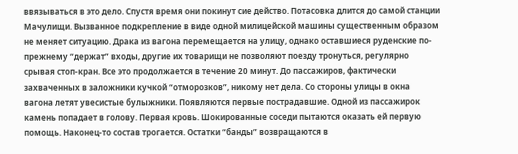ввязываться в это дело. Спустя время они покинут сие действо. Потасовка длится до самой станции Мачулищи. Вызванное подкрепление в виде одной милицейской машины существенным образом не меняет ситуацию. Драка из вагона перемещается на улицу, однако оставшиеся руденские по-прежнему “держат” входы, другие их товарищи не позволяют поезду тронуться, регулярно срывая стоп-кран. Все это продолжается в течение 20 минут. До пассажиров, фактически захваченных в заложники кучкой “отморозков”, никому нет дела. Со стороны улицы в окна вагона летят увесистые булыжники. Появляются первые пострадавшие. Одной из пассажирок камень попадает в голову. Первая кровь. Шокированные соседи пытаются оказать ей первую помощь. Наконец-то состав трогается. Остатки “банды” возвращаются в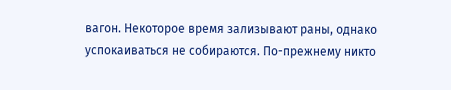вагон. Некоторое время зализывают раны, однако успокаиваться не собираются. По-прежнему никто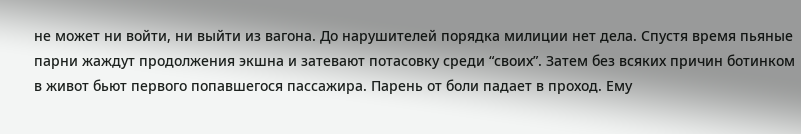не может ни войти, ни выйти из вагона. До нарушителей порядка милиции нет дела. Спустя время пьяные парни жаждут продолжения экшна и затевают потасовку среди “своих”. Затем без всяких причин ботинком в живот бьют первого попавшегося пассажира. Парень от боли падает в проход. Ему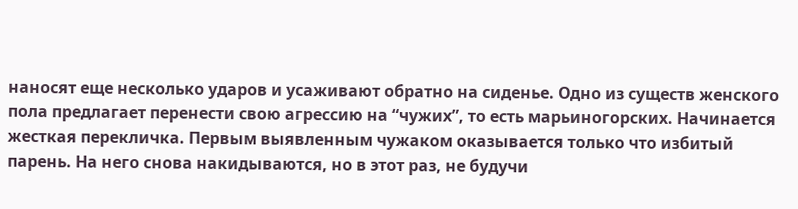наносят еще несколько ударов и усаживают обратно на сиденье. Одно из существ женского пола предлагает перенести свою агрессию на “чужих”, то есть марьиногорских. Начинается жесткая перекличка. Первым выявленным чужаком оказывается только что избитый парень. На него снова накидываются, но в этот раз, не будучи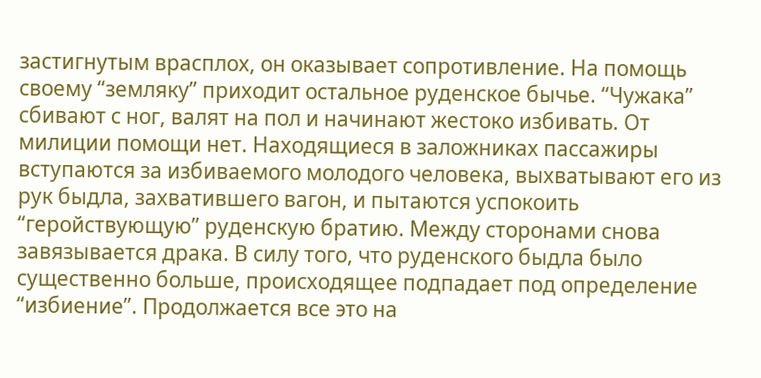застигнутым врасплох, он оказывает сопротивление. На помощь своему “земляку” приходит остальное руденское бычье. “Чужака” сбивают с ног, валят на пол и начинают жестоко избивать. От милиции помощи нет. Находящиеся в заложниках пассажиры вступаются за избиваемого молодого человека, выхватывают его из рук быдла, захватившего вагон, и пытаются успокоить “геройствующую” руденскую братию. Между сторонами снова завязывается драка. В силу того, что руденского быдла было существенно больше, происходящее подпадает под определение “избиение”. Продолжается все это на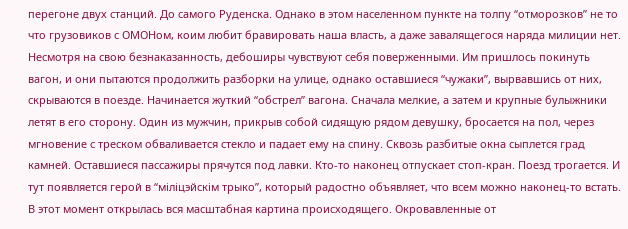перегоне двух станций. До самого Руденска. Однако в этом населенном пункте на толпу “отморозков” не то что грузовиков с ОМОНом, коим любит бравировать наша власть, а даже завалящегося наряда милиции нет. Несмотря на свою безнаказанность, дебоширы чувствуют себя поверженными. Им пришлось покинуть вагон, и они пытаются продолжить разборки на улице, однако оставшиеся “чужаки”, вырвавшись от них, скрываются в поезде. Начинается жуткий “обстрел” вагона. Сначала мелкие, а затем и крупные булыжники летят в его сторону. Один из мужчин, прикрыв собой сидящую рядом девушку, бросается на пол, через мгновение с треском обваливается стекло и падает ему на спину. Сквозь разбитые окна сыплется град камней. Оставшиеся пассажиры прячутся под лавки. Кто-то наконец отпускает стоп-кран. Поезд трогается. И тут появляется герой в “мiлiцэйскiм трыко”, который радостно объявляет, что всем можно наконец-то встать. В этот момент открылась вся масштабная картина происходящего. Окровавленные от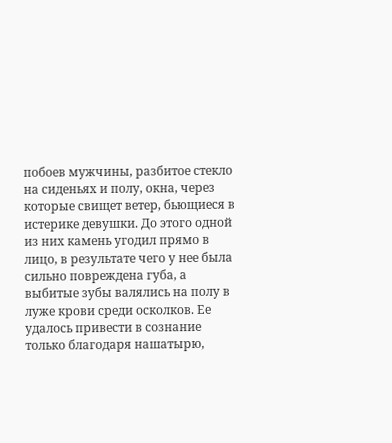побоев мужчины, разбитое стекло на сиденьях и полу, окна, через которые свищет ветер, бьющиеся в истерике девушки. До этого одной из них камень угодил прямо в лицо, в результате чего у нее была сильно повреждена губа, а выбитые зубы валялись на полу в луже крови среди осколков. Ее удалось привести в сознание только благодаря нашатырю,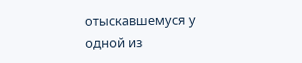отыскавшемуся у одной из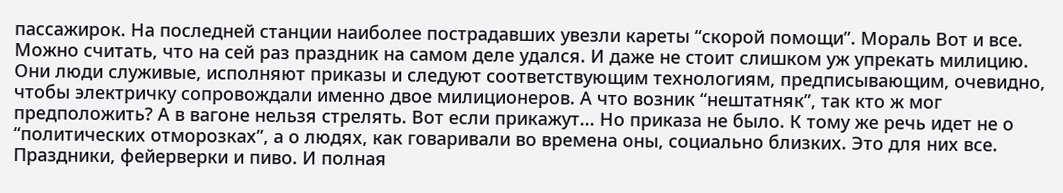пассажирок. На последней станции наиболее пострадавших увезли кареты “скорой помощи”. Мораль Вот и все. Можно считать, что на сей раз праздник на самом деле удался. И даже не стоит слишком уж упрекать милицию. Они люди служивые, исполняют приказы и следуют соответствующим технологиям, предписывающим, очевидно, чтобы электричку сопровождали именно двое милиционеров. А что возник “нештатняк”, так кто ж мог предположить? А в вагоне нельзя стрелять. Вот если прикажут... Но приказа не было. К тому же речь идет не о “политических отморозках”, а о людях, как говаривали во времена оны, социально близких. Это для них все. Праздники, фейерверки и пиво. И полная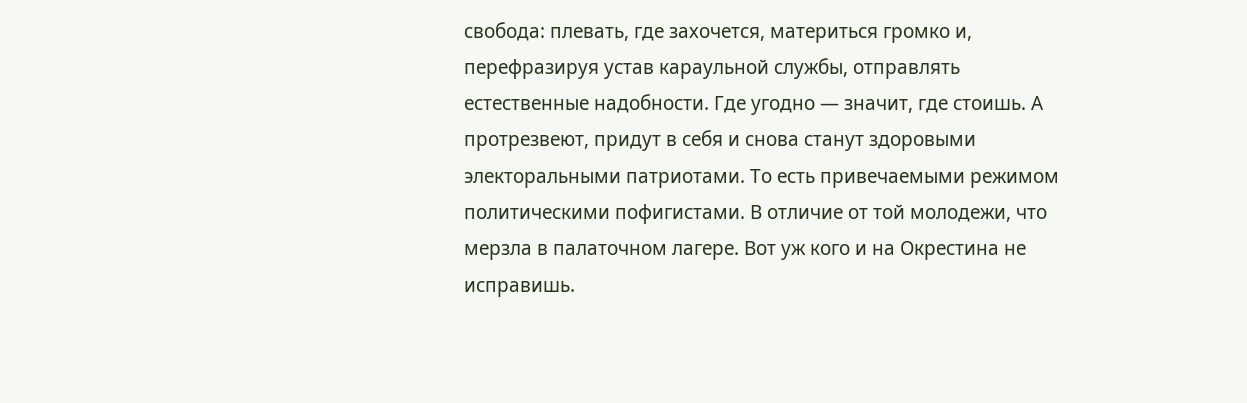свобода: плевать, где захочется, материться громко и, перефразируя устав караульной службы, отправлять естественные надобности. Где угодно — значит, где стоишь. А протрезвеют, придут в себя и снова станут здоровыми электоральными патриотами. То есть привечаемыми режимом политическими пофигистами. В отличие от той молодежи, что мерзла в палаточном лагере. Вот уж кого и на Окрестина не исправишь.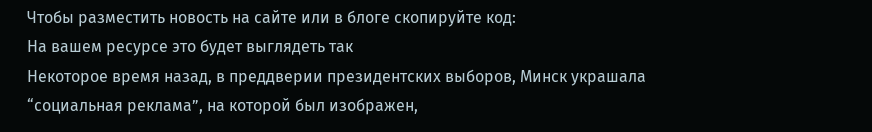Чтобы разместить новость на сайте или в блоге скопируйте код:
На вашем ресурсе это будет выглядеть так
Некоторое время назад, в преддверии президентских выборов, Минск украшала “социальная реклама”, на которой был изображен,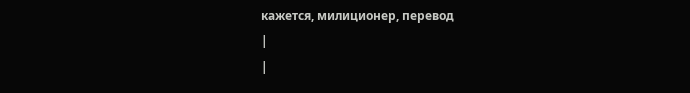кажется, милиционер, перевод
|
|